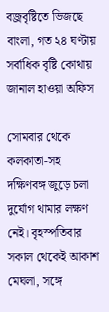বজ্রবৃষ্টিতে ভিজছে বাংলা, গত ২৪ ঘণ্টায় সর্বাধিক বৃষ্টি কোথায় জানাল হাওয়া অফিস

সোমবার থেকে কলকাতা-সহ দক্ষিণবঙ্গ জুড়ে চলা দুর্যোগ থামার লক্ষণ নেই। বৃহস্পতিবার সকাল থেকেই আকাশ মেঘলা, সঙ্গে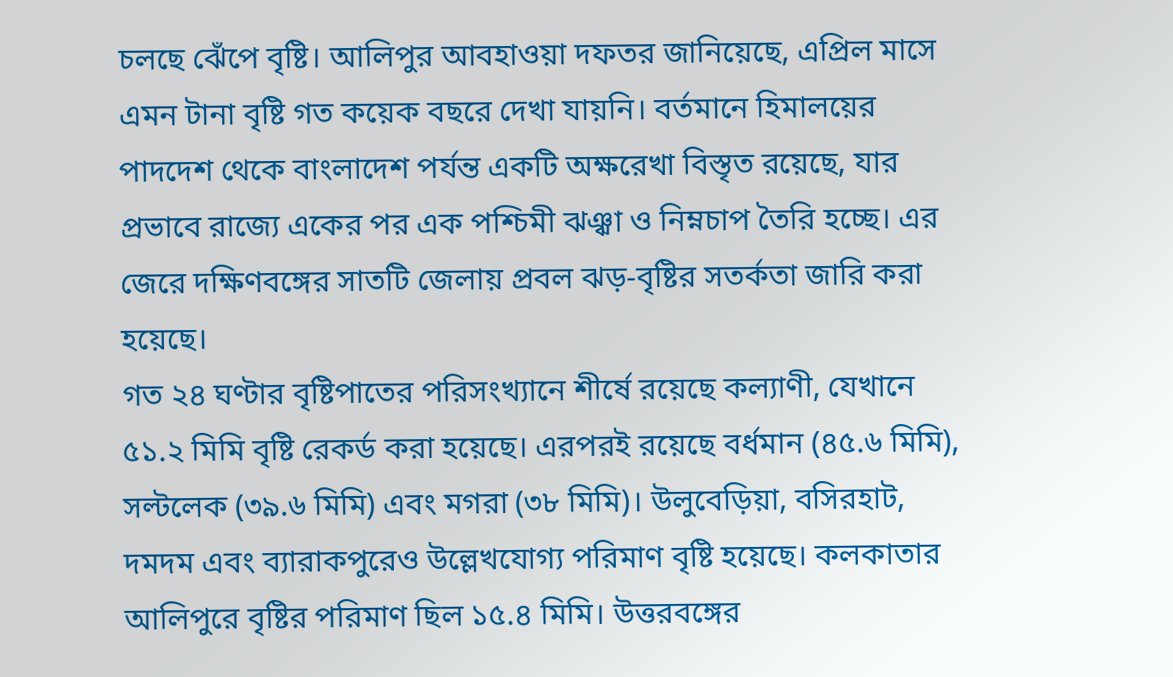চলছে ঝেঁপে বৃষ্টি। আলিপুর আবহাওয়া দফতর জানিয়েছে, এপ্রিল মাসে এমন টানা বৃষ্টি গত কয়েক বছরে দেখা যায়নি। বর্তমানে হিমালয়ের পাদদেশ থেকে বাংলাদেশ পর্যন্ত একটি অক্ষরেখা বিস্তৃত রয়েছে, যার প্রভাবে রাজ্যে একের পর এক পশ্চিমী ঝঞ্ঝা ও নিম্নচাপ তৈরি হচ্ছে। এর জেরে দক্ষিণবঙ্গের সাতটি জেলায় প্রবল ঝড়-বৃষ্টির সতর্কতা জারি করা হয়েছে।
গত ২৪ ঘণ্টার বৃষ্টিপাতের পরিসংখ্যানে শীর্ষে রয়েছে কল্যাণী, যেখানে ৫১.২ মিমি বৃষ্টি রেকর্ড করা হয়েছে। এরপরই রয়েছে বর্ধমান (৪৫.৬ মিমি), সল্টলেক (৩৯.৬ মিমি) এবং মগরা (৩৮ মিমি)। উলুবেড়িয়া, বসিরহাট, দমদম এবং ব্যারাকপুরেও উল্লেখযোগ্য পরিমাণ বৃষ্টি হয়েছে। কলকাতার আলিপুরে বৃষ্টির পরিমাণ ছিল ১৫.৪ মিমি। উত্তরবঙ্গের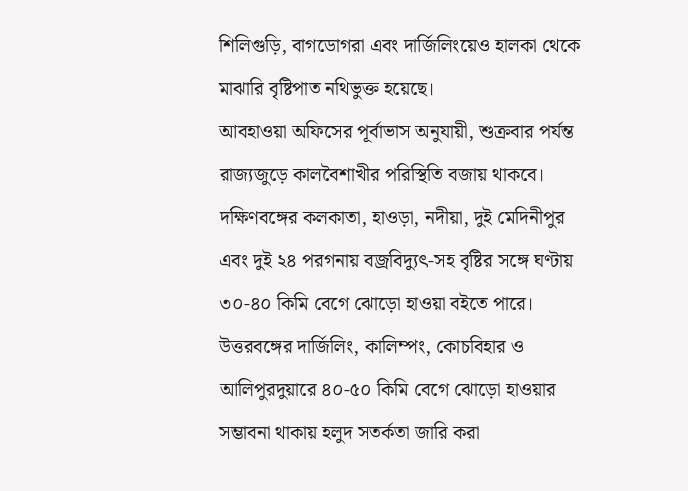শিলিগুড়ি, বাগডোগরা এবং দার্জিলিংয়েও হালকা থেকে মাঝারি বৃষ্টিপাত নথিভুক্ত হয়েছে।
আবহাওয়া অফিসের পূর্বাভাস অনুযায়ী, শুক্রবার পর্যন্ত রাজ্যজুড়ে কালবৈশাখীর পরিস্থিতি বজায় থাকবে। দক্ষিণবঙ্গের কলকাতা, হাওড়া, নদীয়া, দুই মেদিনীপুর এবং দুই ২৪ পরগনায় বজ্রবিদ্যুৎ-সহ বৃষ্টির সঙ্গে ঘণ্টায় ৩০-৪০ কিমি বেগে ঝোড়ো হাওয়া বইতে পারে। উত্তরবঙ্গের দার্জিলিং, কালিম্পং, কোচবিহার ও আলিপুরদুয়ারে ৪০-৫০ কিমি বেগে ঝোড়ো হাওয়ার সম্ভাবনা থাকায় হলুদ সতর্কতা জারি করা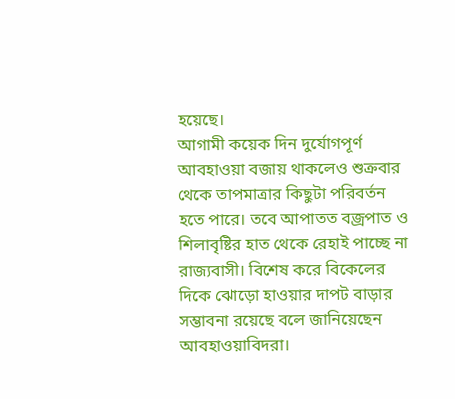হয়েছে।
আগামী কয়েক দিন দুর্যোগপূর্ণ আবহাওয়া বজায় থাকলেও শুক্রবার থেকে তাপমাত্রার কিছুটা পরিবর্তন হতে পারে। তবে আপাতত বজ্রপাত ও শিলাবৃষ্টির হাত থেকে রেহাই পাচ্ছে না রাজ্যবাসী। বিশেষ করে বিকেলের দিকে ঝোড়ো হাওয়ার দাপট বাড়ার সম্ভাবনা রয়েছে বলে জানিয়েছেন আবহাওয়াবিদরা।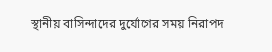স্থানীয় বাসিন্দাদের দুর্যোগের সময় নিরাপদ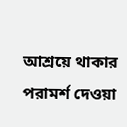আশ্রয়ে থাকার পরামর্শ দেওয়া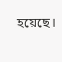হয়েছে।